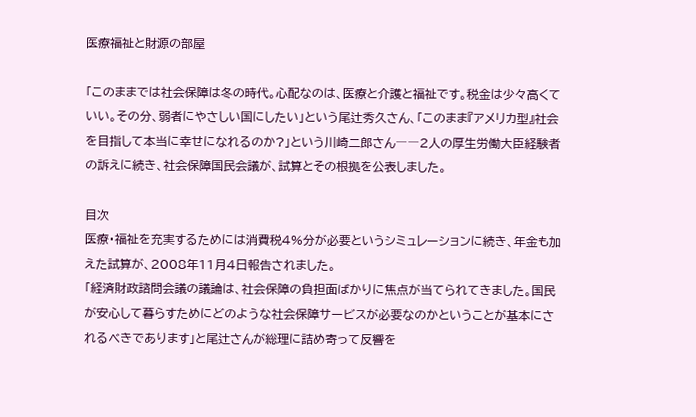医療福祉と財源の部屋

「このままでは社会保障は冬の時代。心配なのは、医療と介護と福祉です。税金は少々高くていい。その分、弱者にやさしい国にしたい」という尾辻秀久さん、「このまま『アメリカ型』社会を目指して本当に幸せになれるのか?」という川崎二郎さん――2人の厚生労働大臣経験者の訴えに続き、社会保障国民会議が、試算とその根拠を公表しました。

目次
医療・福祉を充実するためには消費税4%分が必要というシミュレーションに続き、年金も加えた試算が、2008年11月4日報告されました。
「経済財政諮問会議の議論は、社会保障の負担面ばかりに焦点が当てられてきました。国民が安心して暮らすためにどのような社会保障サービスが必要なのかということが基本にされるべきであります」と尾辻さんが総理に詰め寄って反響を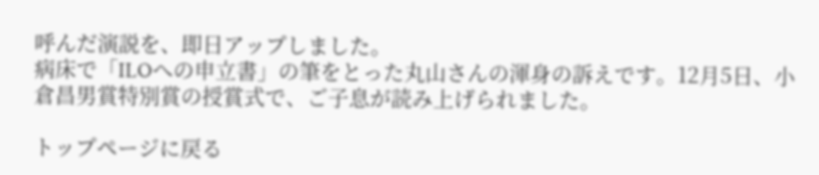呼んだ演説を、即日アップしました。
病床で「ILOへの申立書」の筆をとった丸山さんの渾身の訴えです。12月5日、小倉昌男賞特別賞の授賞式で、ご子息が読み上げられました。

トップページに戻る